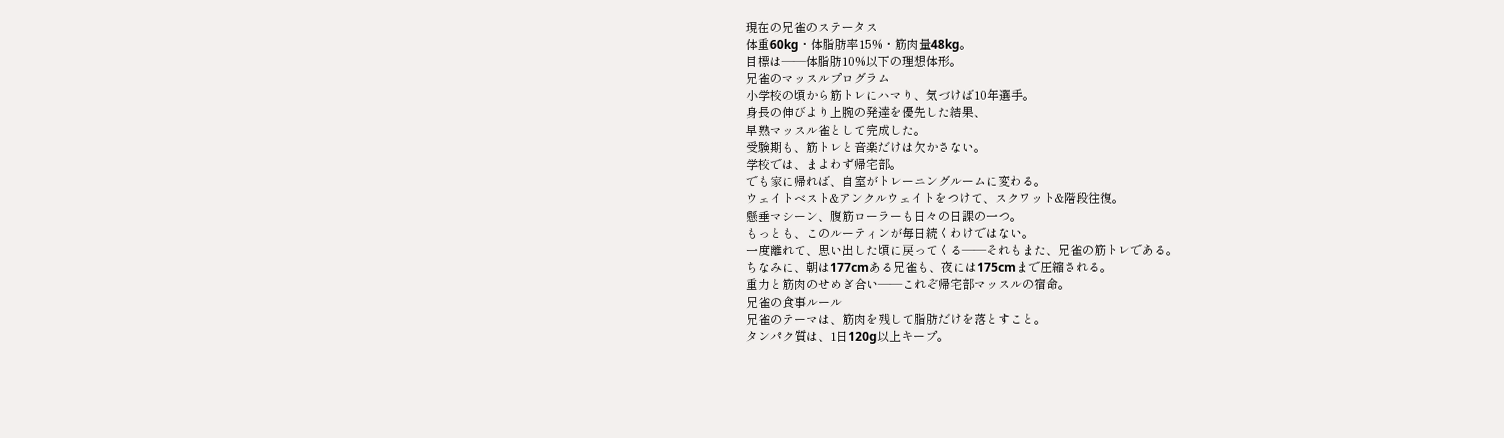現在の兄雀のステータス
体重60kg・体脂肪率15%・筋肉量48kg。
目標は――体脂肪10%以下の理想体形。
兄雀のマッスルプログラム
小学校の頃から筋トレにハマり、気づけば10年選手。
身長の伸びより上腕の発達を優先した結果、
早熟マッスル雀として完成した。
受験期も、筋トレと音楽だけは欠かさない。
学校では、まよわず帰宅部。
でも家に帰れば、自室がトレーニングルームに変わる。
ウェイトベスト&アンクルウェイトをつけて、スクワット&階段往復。
懸垂マシーン、腹筋ローラーも日々の日課の一つ。
もっとも、このルーティンが毎日続くわけではない。
一度離れて、思い出した頃に戻ってくる――それもまた、兄雀の筋トレである。
ちなみに、朝は177cmある兄雀も、夜には175cmまで圧縮される。
重力と筋肉のせめぎ合い――これぞ帰宅部マッスルの宿命。
兄雀の食事ルール
兄雀のテーマは、筋肉を残して脂肪だけを落とすこと。
タンパク質は、1日120g以上キープ。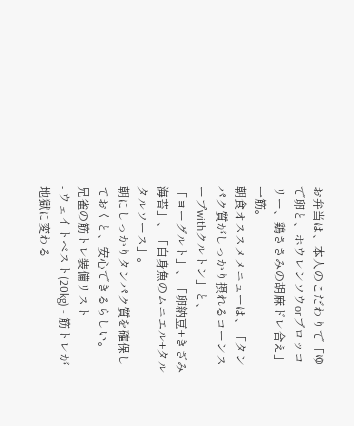お弁当は、本人のこだわりで「ゆで卵と、ホウレンソウorブロッコリー、鶏ささみの胡麻ドレ合え」一筋。
朝食オススメメニューは、「タンパク質がしっかり摂れるコーンスープwithクルトン」と、
「ヨーグルト」、「卵納豆+きざみ海苔」、「白身魚のムニエル+タルタルソース」。
朝にしっかりタンパク質を確保しておくと、安心できるらしい。
兄雀の筋トレ装備リスト
- ウェイトベスト(20kg) - 筋トレが地獄に変わる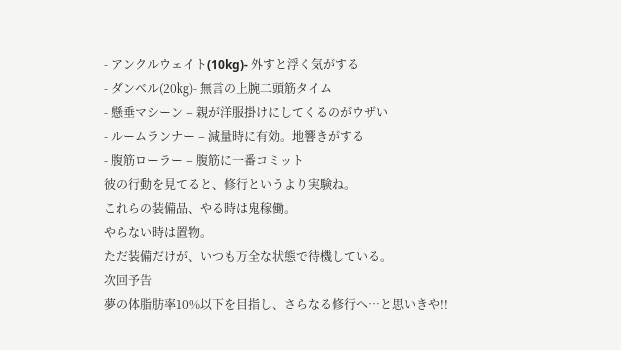- アンクルウェイト(10kg)- 外すと浮く気がする
- ダンベル(20㎏)- 無言の上腕二頭筋タイム
- 懸垂マシーン – 親が洋服掛けにしてくるのがウザい
- ルームランナー – 減量時に有効。地響きがする
- 腹筋ローラー – 腹筋に一番コミット
彼の行動を見てると、修行というより実験ね。
これらの装備品、やる時は鬼稼働。
やらない時は置物。
ただ装備だけが、いつも万全な状態で待機している。
次回予告
夢の体脂肪率10%以下を目指し、さらなる修行へ…と思いきや!!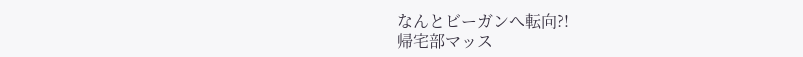なんとビーガンへ転向?!
帰宅部マッス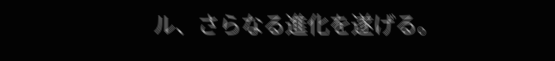ル、さらなる進化を遂げる。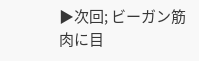▶次回; ビーガン筋肉に目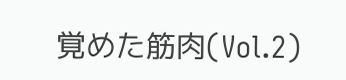覚めた筋肉(Vol.2)